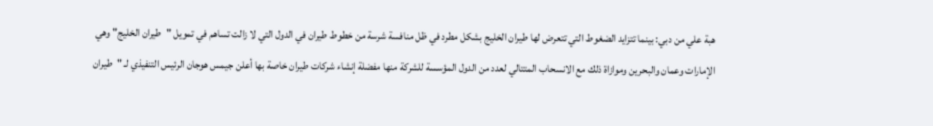هبة علي من دبي: بينما تتزايد الضغوط التي تتعرض لها طيران الخليج بشكل مطرد في ظل منافسة شرسة من خطوط طيران في الدول التي لا زالت تساهم في تمويل "طيران الخليج" وهي الإمارات وعمان والبحرين وموازاة ذلك مع الانسحاب المتتالي لعدد من الدول المؤسسة للشركة منها مفضلة إنشاء شركات طيران خاصة بها أعلن جيمس هوجان الرئيس التنفيذي لـ "طيران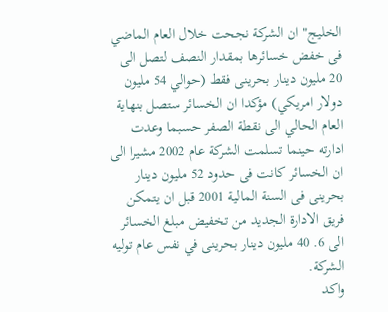الخليج" ان الشركة نجحت خلال العام الماضي فى خفض خسائرها بمقدار النصف لتصل الى 20 مليون دينار بحرينى فقط (حوالي 54 مليون دولار امريكي) مؤكدا ان الخسائر ستصل بنهاية العام الحالي الى نقطة الصفر حسبما وعدت ادارته حينما تسلمت الشركة عام 2002 مشيرا الى ان الخسائر كانت فى حدود 52 مليون دينار بحرينى فى السنة المالية 2001 قبل ان يتمكن فريق الادارة الجديد من تخفيض مبلغ الخسائر الى 6. 40 مليون دينار بحرينى في نفس عام توليه الشركة.
واكد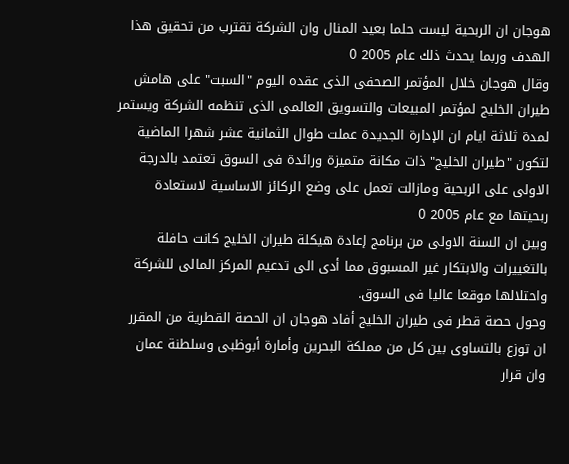هوجان ان الربحية ليست حلما بعيد المنال وان الشركة تقترب من تحقيق هذا الهدف وربما يحدث ذلك عام 2005 0
وقال هوجان خلال المؤتمر الصحفى الذى عقده اليوم "السبت" على هامش طيران الخليج لمؤتمر المبيعات والتسويق العالمى الذى تنظمه الشركة ويستمر لمدة ثلاثة ايام ان الإدارة الجديدة عملت طوال الثمانية عشر شهرا الماضية لتكون "طيران الخليج" ذات مكانة متميزة ورائدة فى السوق تعتمد بالدرجة الاولى على الربحية ومازالت تعمل على وضع الركائز الاساسية لاستعادة ربحيتها مع عام 2005 0
وبين ان السنة الاولى من برنامج إعادة هيكلة طيران الخليج كانت حافلة بالتغييرات والابتكار غير المسبوق مما أدى الى تدعيم المركز المالى للشركة واحتلالها موقعا عاليا فى السوق.
وحول حصة قطر فى طيران الخليج أفاد هوجان ان الحصة القطرية من المقرر ان توزع بالتساوى بين كل من مملكة البحرين وأمارة أبوظبى وسلطنة عمان وان قرار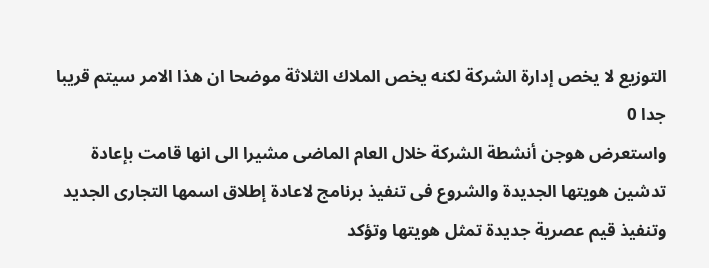التوزيع لا يخص إدارة الشركة لكنه يخص الملاك الثلاثة موضحا ان هذا الامر سيتم قريبا جدا 0
واستعرض هوجن أنشطة الشركة خلال العام الماضى مشيرا الى انها قامت بإعادة تدشين هويتها الجديدة والشروع فى تنفيذ برنامج لاعادة إطلاق اسمها التجارى الجديد وتنفيذ قيم عصرية جديدة تمثل هويتها وتؤكد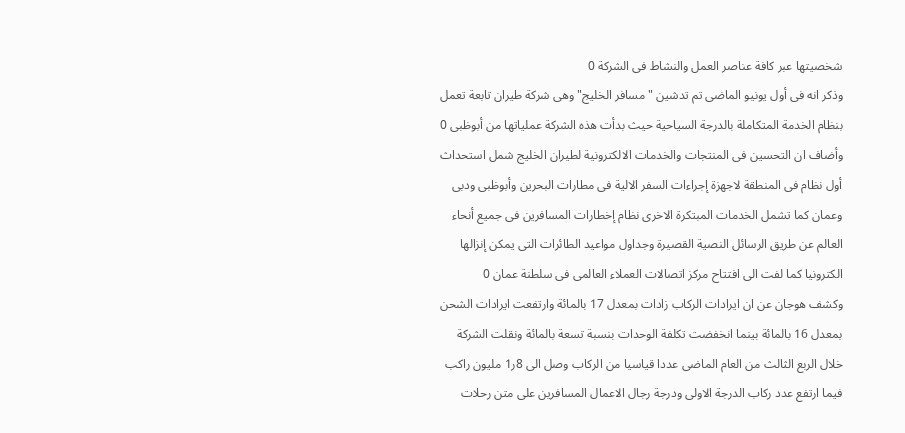شخصيتها عبر كافة عناصر العمل والنشاط فى الشركة 0
وذكر انه فى أول يونيو الماضى تم تدشين "مسافر الخليج" وهى شركة طيران تابعة تعمل بنظام الخدمة المتكاملة بالدرجة السياحية حيث بدأت هذه الشركة عملياتها من أبوظبى 0 وأضاف ان التحسين فى المنتجات والخدمات الالكترونية لطيران الخليج شمل استحداث أول نظام فى المنطقة لاجهزة إجراءات السفر الالية فى مطارات البحرين وأبوظبى ودبى وعمان كما تشمل الخدمات المبتكرة الاخرى نظام إخطارات المسافرين فى جميع أنحاء العالم عن طريق الرسائل النصية القصيرة وجداول مواعيد الطائرات التى يمكن إنزالها الكترونيا كما لفت الى افتتاح مركز اتصالات العملاء العالمى فى سلطنة عمان 0
وكشف هوجان عن ان ايرادات الركاب زادات بمعدل 17 بالمائة وارتفعت ايرادات الشحن بمعدل 16 بالمائة بينما انخفضت تكلفة الوحدات بنسبة تسعة بالمائة ونقلت الشركة خلال الربع الثالث من العام الماضى عددا قياسيا من الركاب وصل الى 8ر1 مليون راكب فيما ارتفع عدد ركاب الدرجة الاولى ودرجة رجال الاعمال المسافرين على متن رحلات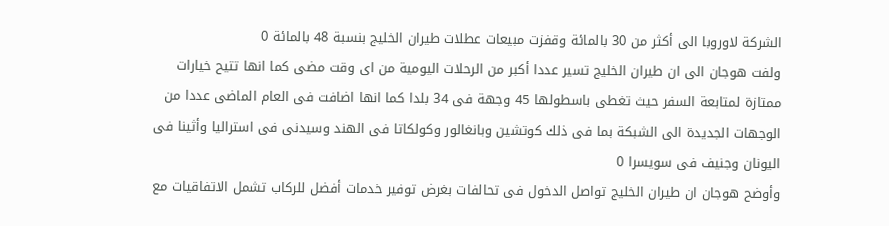الشركة لاوروبا الى أكثر من 30 بالمائة وقفزت مبيعات عطلات طيران الخليج بنسبة 48 بالمائة 0
ولفت هوجان الى ان طيران الخليج تسير عددا أكبر من الرحلات اليومية من اى وقت مضى كما انها تتيح خيارات ممتازة لمتابعة السفر حيث تغطى باسطولها 45 وجهة فى 34 بلدا كما انها اضافت فى العام الماضى عددا من الوجهات الجديدة الى الشبكة بما فى ذلك كوتشين وبانغالور وكولكاتا فى الهند وسيدنى فى استراليا وأثينا فى اليونان وجنيف فى سويسرا 0
وأوضح هوجان ان طيران الخليج تواصل الدخول فى تحالفات بغرض توفير خدمات أفضل للركاب تشمل الاتفاقيات مع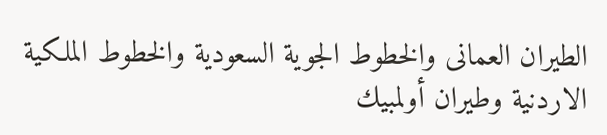الطيران العمانى والخطوط الجوية السعودية والخطوط الملكية الاردنية وطيران أولمبيك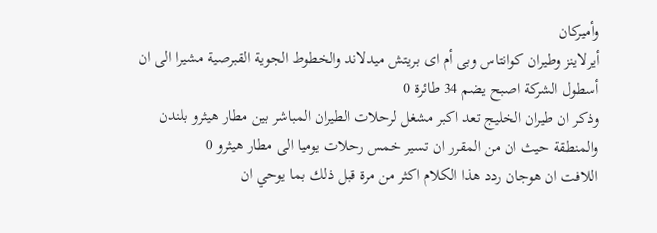وأميركان
أيرلاينز وطيران كوانتاس وبى أم اى بريتش ميدلاند والخطوط الجوية القبرصية مشيرا الى ان أسطول الشركة اصبح يضم 34 طائرة 0
وذكر ان طيران الخليج تعد اكبر مشغل لرحلات الطيران المباشر بين مطار هيثرو بلندن والمنطقة حيث ان من المقرر ان تسير خمس رحلات يوميا الى مطار هيثرو 0
اللافت ان هوجان ردد هذا الكلام اكثر من مرة قبل ذلك بما يوحي ان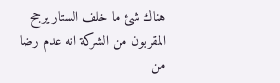هناك شئ ما خلف الستار يرجح المقربون من الشركة انه عدم رضا من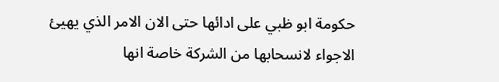حكومة ابو ظبي على ادائها حتى الان الامر الذي يهيئ الاجواء لانسحابها من الشركة خاصة انها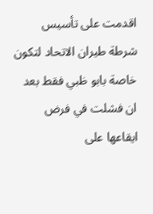اقدمت على تأسيس شرطة طيران الاتحاد لتكون خاصة بابو ظبي فقط بعد ان فشلت في فرض ايقاعها على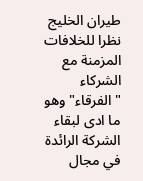طيران الخليج نظرا للخلافات المزمنة مع الشركاء "الفرقاء" وهو ما ادى لبقاء الشركة الرائدة في مجال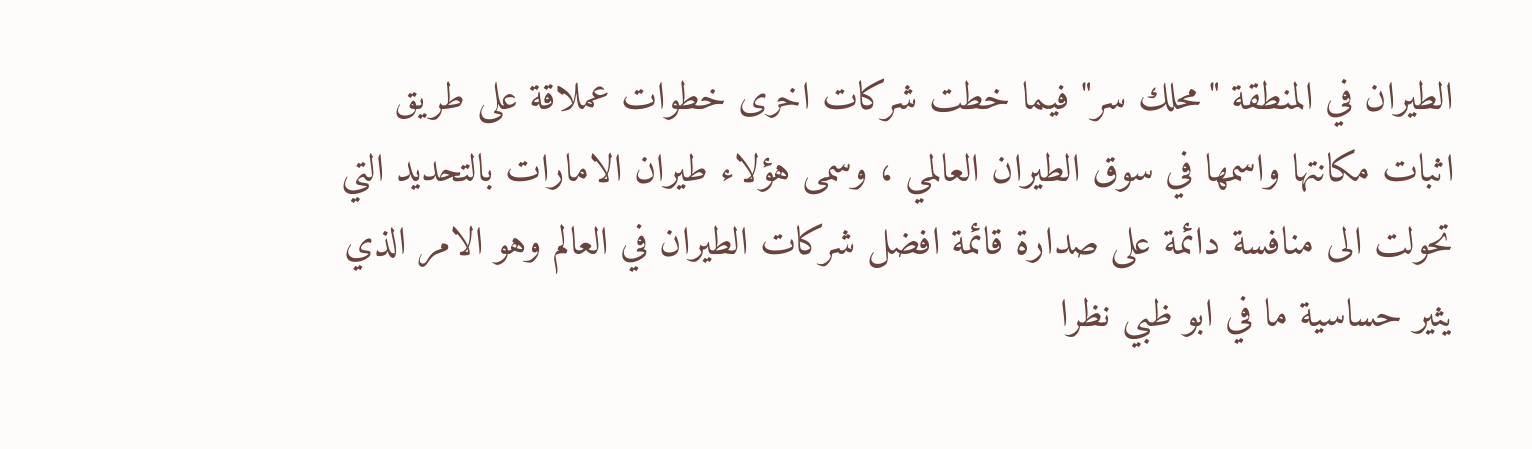الطيران في المنطقة "محلك سر" فيما خطت شركات اخرى خطوات عملاقة على طريق اثبات مكانتها واسمها في سوق الطيران العالمي ، وسمى هؤلاء طيران الامارات بالتحديد التي تحولت الى منافسة دائمة على صدارة قائمة افضل شركات الطيران في العالم وهو الامر الذي يثير حساسية ما في ابو ظبي نظرا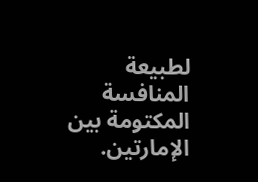لطبيعة المنافسة المكتومة بين الإمارتين.